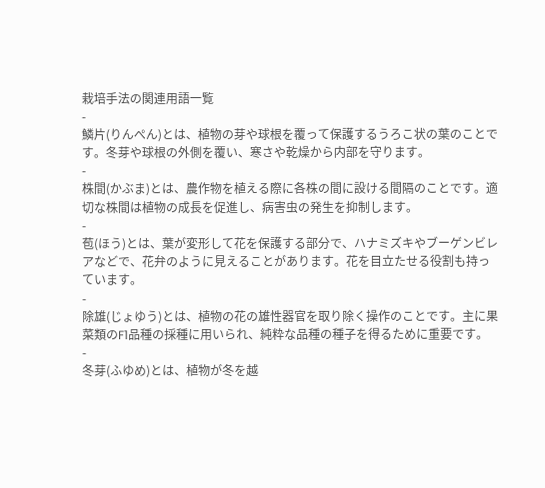栽培手法の関連用語一覧
-
鱗片(りんぺん)とは、植物の芽や球根を覆って保護するうろこ状の葉のことです。冬芽や球根の外側を覆い、寒さや乾燥から内部を守ります。
-
株間(かぶま)とは、農作物を植える際に各株の間に設ける間隔のことです。適切な株間は植物の成長を促進し、病害虫の発生を抑制します。
-
苞(ほう)とは、葉が変形して花を保護する部分で、ハナミズキやブーゲンビレアなどで、花弁のように見えることがあります。花を目立たせる役割も持っています。
-
除雄(じょゆう)とは、植物の花の雄性器官を取り除く操作のことです。主に果菜類のF1品種の採種に用いられ、純粋な品種の種子を得るために重要です。
-
冬芽(ふゆめ)とは、植物が冬を越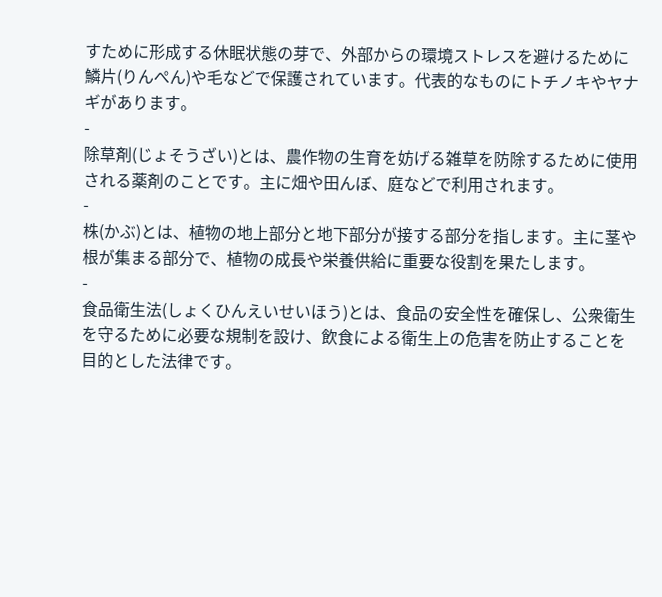すために形成する休眠状態の芽で、外部からの環境ストレスを避けるために鱗片(りんぺん)や毛などで保護されています。代表的なものにトチノキやヤナギがあります。
-
除草剤(じょそうざい)とは、農作物の生育を妨げる雑草を防除するために使用される薬剤のことです。主に畑や田んぼ、庭などで利用されます。
-
株(かぶ)とは、植物の地上部分と地下部分が接する部分を指します。主に茎や根が集まる部分で、植物の成長や栄養供給に重要な役割を果たします。
-
食品衛生法(しょくひんえいせいほう)とは、食品の安全性を確保し、公衆衛生を守るために必要な規制を設け、飲食による衛生上の危害を防止することを目的とした法律です。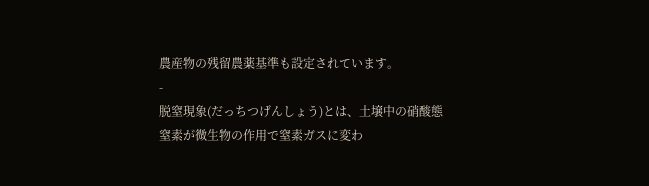農産物の残留農薬基準も設定されています。
-
脱窒現象(だっちつげんしょう)とは、土壌中の硝酸態窒素が微生物の作用で窒素ガスに変わ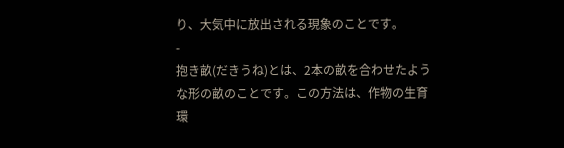り、大気中に放出される現象のことです。
-
抱き畝(だきうね)とは、2本の畝を合わせたような形の畝のことです。この方法は、作物の生育環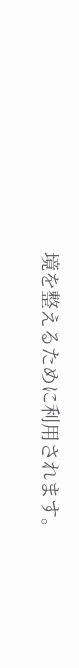境を整えるために利用されます。